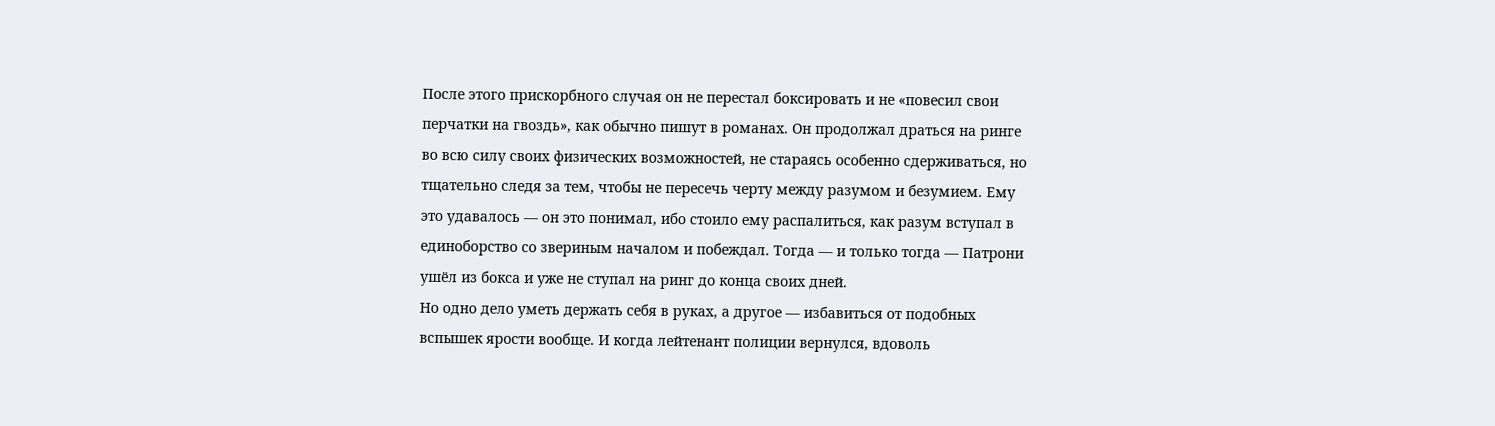После этого прискорбного случая он не перестал боксировать и не «повесил свои перчатки на гвоздь», как обычно пишут в романах. Он продолжал драться на ринге во всю силу своих физических возможностей, не стараясь особенно сдерживаться, но тщательно следя за тем, чтобы не пересечь черту между разумом и безумием. Ему это удавалось — он это понимал, ибо стоило ему распалиться, как разум вступал в единоборство со звериным началом и побеждал. Тогда — и только тогда — Патрони ушёл из бокса и уже не ступал на ринг до конца своих дней.
Но одно дело уметь держать себя в руках, а другое — избавиться от подобных вспышек ярости вообще. И когда лейтенант полиции вернулся, вдоволь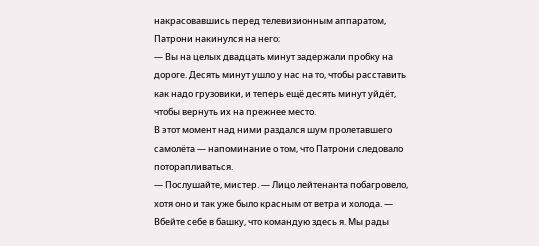накрасовавшись перед телевизионным аппаратом, Патрони накинулся на него:
— Вы на целых двадцать минут задержали пробку на дороге. Десять минут ушло у нас на то, чтобы расставить как надо грузовики, и теперь ещё десять минут уйдёт, чтобы вернуть их на прежнее место.
В этот момент над ними раздался шум пролетавшего самолёта — напоминание о том, что Патрони следовало поторапливаться.
— Послушайте, мистер. — Лицо лейтенанта побагровело, хотя оно и так уже было красным от ветра и холода. — Вбейте себе в башку, что командую здесь я. Мы рады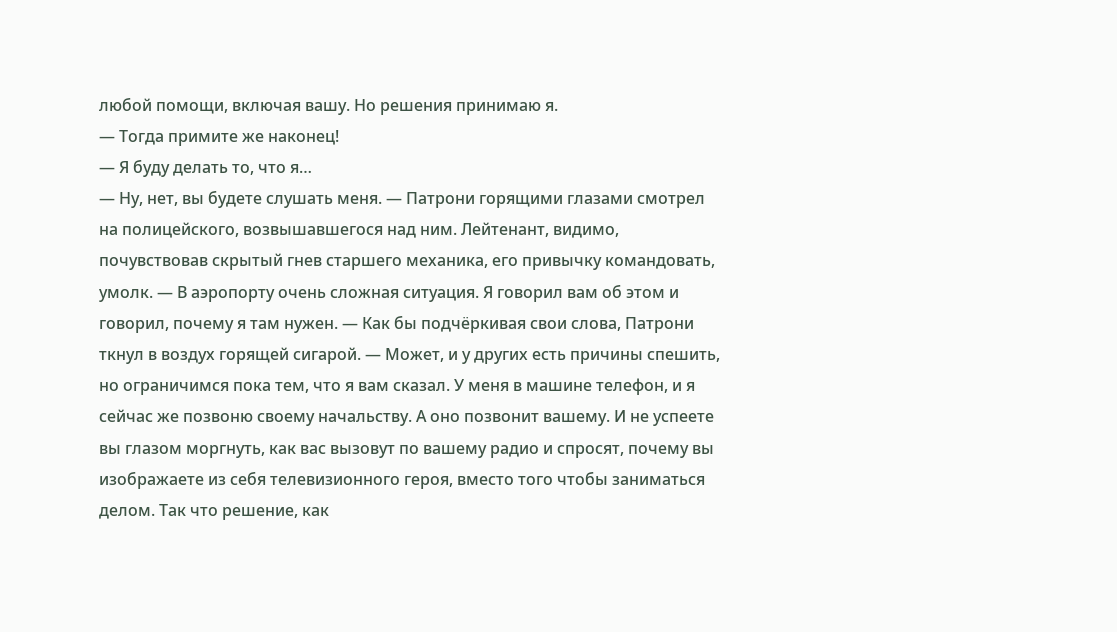любой помощи, включая вашу. Но решения принимаю я.
— Тогда примите же наконец!
— Я буду делать то, что я…
— Ну, нет, вы будете слушать меня. — Патрони горящими глазами смотрел на полицейского, возвышавшегося над ним. Лейтенант, видимо, почувствовав скрытый гнев старшего механика, его привычку командовать, умолк. — В аэропорту очень сложная ситуация. Я говорил вам об этом и говорил, почему я там нужен. — Как бы подчёркивая свои слова, Патрони ткнул в воздух горящей сигарой. — Может, и у других есть причины спешить, но ограничимся пока тем, что я вам сказал. У меня в машине телефон, и я сейчас же позвоню своему начальству. А оно позвонит вашему. И не успеете вы глазом моргнуть, как вас вызовут по вашему радио и спросят, почему вы изображаете из себя телевизионного героя, вместо того чтобы заниматься делом. Так что решение, как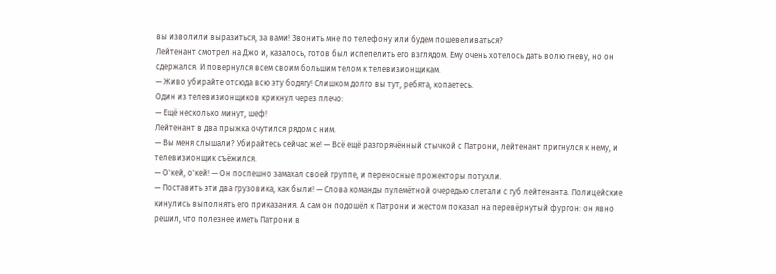вы изволили выразиться, за вами! Звонить мне по телефону или будем пошевеливаться?
Лейтенант смотрел на Джо и, казалось, готов был испепелить его взглядом. Ему очень хотелось дать волю гневу, но он сдержался. И повернулся всем своим большим телом к телевизионщикам.
— Живо убирайте отсюда всю эту бодягу! Слишком долго вы тут, ребята, копаетесь.
Один из телевизионщиков крикнул через плечо:
— Ещё несколько минут, шеф!
Лейтенант в два прыжка очутился рядом с ним.
— Вы меня слышали? Убирайтесь сейчас же! — Всё ещё разгорячённый стычкой с Патрони, лейтенант пригнулся к нему, и телевизионщик съёжился.
— О'кей, о'кей! — Он поспешно замахал своей группе, и переносные прожекторы потухли.
— Поставить эти два грузовика, как были! — Слова команды пулемётной очередью слетали с губ лейтенанта. Полицейские кинулись выполнять его приказания. А сам он подошёл к Патрони и жестом показал на перевёрнутый фургон: он явно решил, что полезнее иметь Патрони в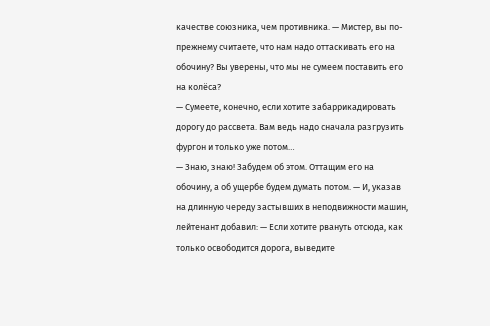качестве союзника, чем противника. — Мистер, вы по-прежнему считаете, что нам надо оттаскивать его на обочину? Вы уверены, что мы не сумеем поставить его на колёса?
— Сумеете, конечно, если хотите забаррикадировать дорогу до рассвета. Вам ведь надо сначала разгрузить фургон и только уже потом…
— Знаю, знаю! Забудем об этом. Оттащим его на обочину, а об ущербе будем думать потом. — И, указав на длинную череду застывших в неподвижности машин, лейтенант добавил: — Если хотите рвануть отсюда, как только освободится дорога, выведите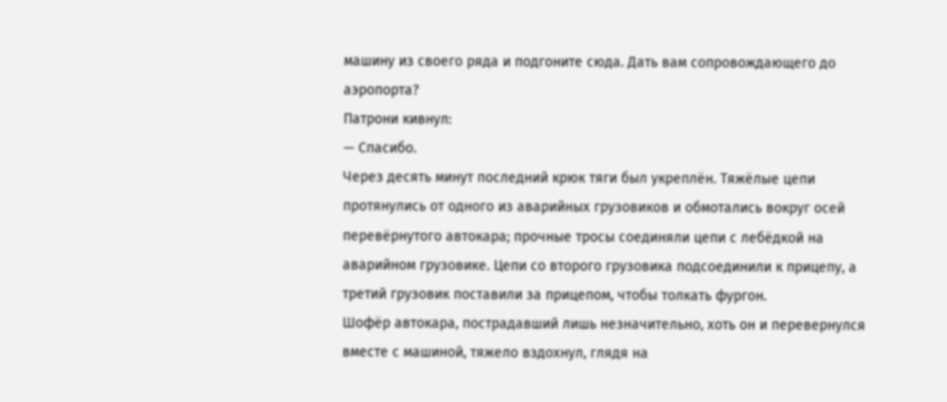машину из своего ряда и подгоните сюда. Дать вам сопровождающего до аэропорта?
Патрони кивнул:
— Спасибо.
Через десять минут последний крюк тяги был укреплён. Тяжёлые цепи протянулись от одного из аварийных грузовиков и обмотались вокруг осей перевёрнутого автокара; прочные тросы соединяли цепи с лебёдкой на аварийном грузовике. Цепи со второго грузовика подсоединили к прицепу, а третий грузовик поставили за прицепом, чтобы толкать фургон.
Шофёр автокара, пострадавший лишь незначительно, хоть он и перевернулся вместе с машиной, тяжело вздохнул, глядя на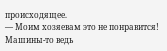происходящее.
— Моим хозяевам это не понравится! Машины-то ведь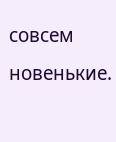совсем новенькие.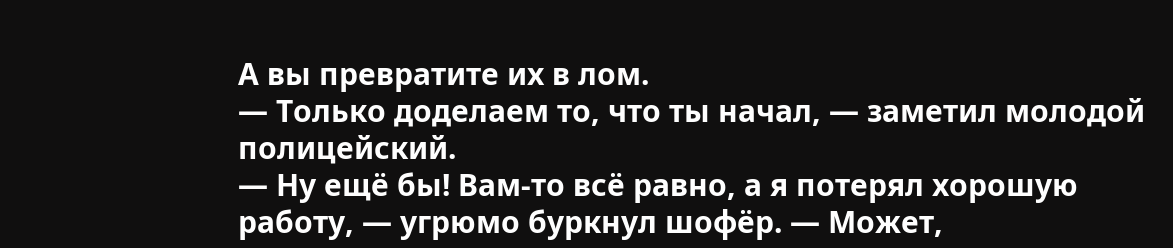А вы превратите их в лом.
— Только доделаем то, что ты начал, — заметил молодой полицейский.
— Ну ещё бы! Вам-то всё равно, а я потерял хорошую работу, — угрюмо буркнул шофёр. — Может,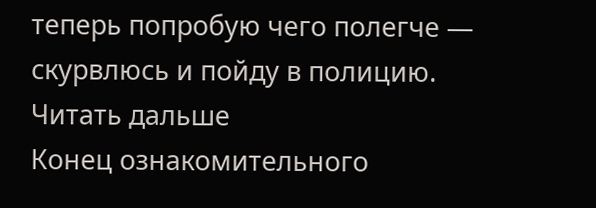теперь попробую чего полегче — скурвлюсь и пойду в полицию.
Читать дальше
Конец ознакомительного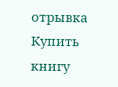отрывка
Купить книгу